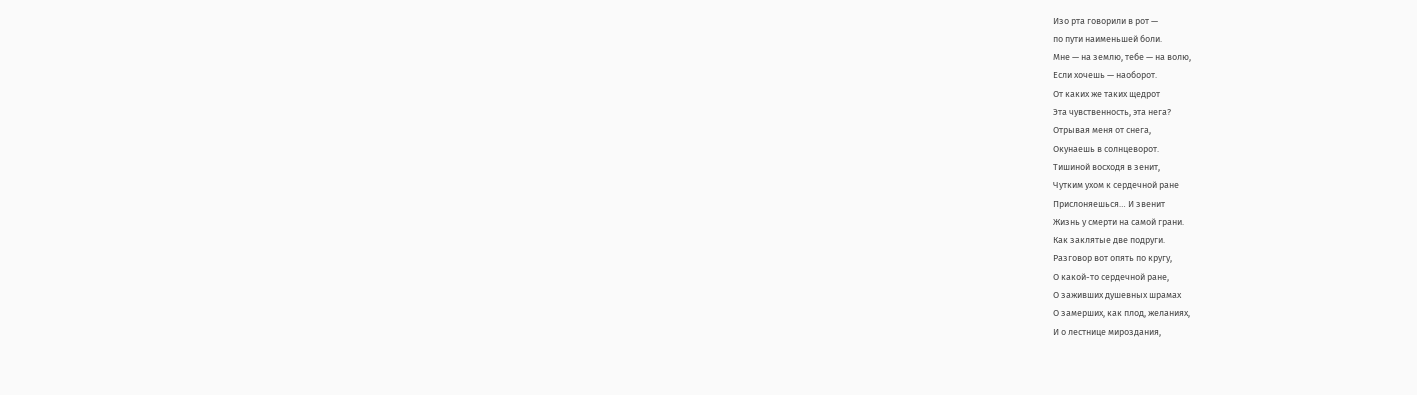Изо рта говорили в рот —
по пути наименьшей боли.
Мне — на землю, тебе — на волю,
Если хочешь — наоборот.
От каких же таких щедрот
Эта чувственность, эта нега?
Отрывая меня от снега,
Окунаешь в солнцеворот.
Тишиной восходя в зенит,
Чутким ухом к сердечной ране
Прислоняешься… И звенит
Жизнь у смерти на самой грани.
Как заклятые две подруги.
Разговор вот опять по кругу,
О какой-то сердечной ране,
О заживших душевных шрамах
О замерших, как плод, желаниях,
И о лестнице мироздания,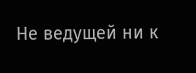Не ведущей ни к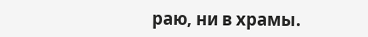раю, ни в храмы.